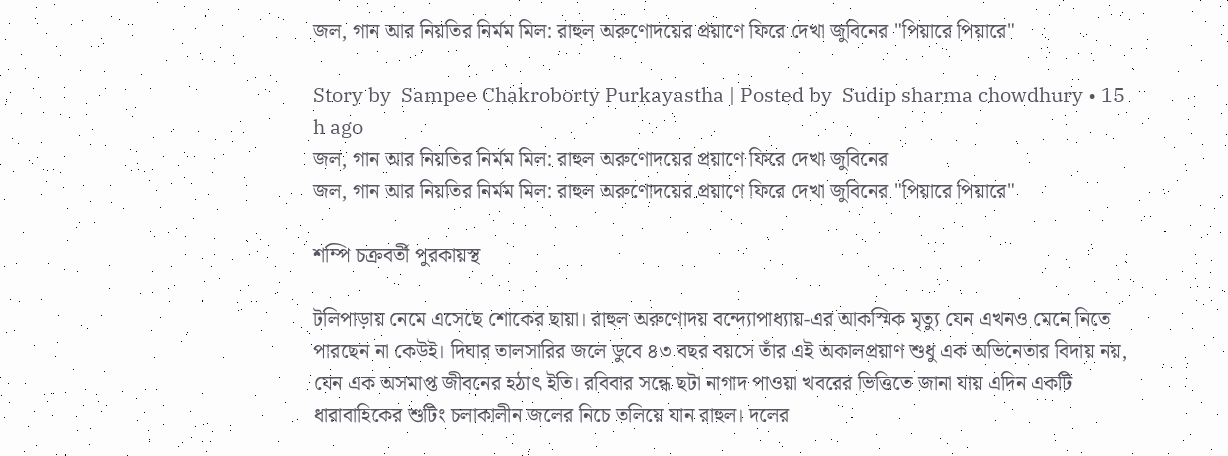জল, গান আর নিয়তির নির্মম মিল: রাহুল অরুণোদয়ের প্রয়াণে ফিরে দেখা জুবিনের "পিয়ারে পিয়ারে"

Story by  Sampee Chakroborty Purkayastha | Posted by  Sudip sharma chowdhury • 15 h ago
জল, গান আর নিয়তির নির্মম মিল: রাহুল অরুণোদয়ের প্রয়াণে ফিরে দেখা জুবিনের
জল, গান আর নিয়তির নির্মম মিল: রাহুল অরুণোদয়ের প্রয়াণে ফিরে দেখা জুবিনের "পিয়ারে পিয়ারে"

শম্পি চক্রবর্তী পুরকায়স্থ

টলিপাড়ায় নেমে এসেছে শোকের ছায়া। রাহুল অরুণোদয় বন্দ্যোপাধ্যায়-এর আকস্মিক মৃত্যু যেন এখনও মেনে নিতে পারছেন না কেউই। দিঘার তালসারির জলে ডুবে ৪৩ বছর বয়সে তাঁর এই অকালপ্রয়াণ শুধু এক অভিনেতার বিদায় নয়, যেন এক অসমাপ্ত জীবনের হঠাৎ ইতি। রবিবার সন্ধে ছটা নাগাদ পাওয়া খবরের ভিত্তিতে জানা যায় এদিন একটি ধারাবাহিকের শুটিং চলাকালীন জলের নিচে তলিয়ে যান রাহুল। দলের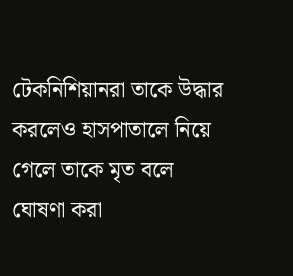টেকনিশিয়ানরা তাকে উদ্ধার করলেও হাসপাতালে নিয়ে গেলে তাকে মৃত বলে ঘোষণা করা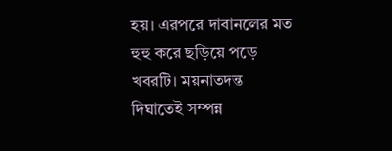হয়। এরপরে দাবানলের মত হুহু করে ছড়িয়ে পড়ে খবরটি। ময়নাতদন্ত দিঘাতেই সম্পন্ন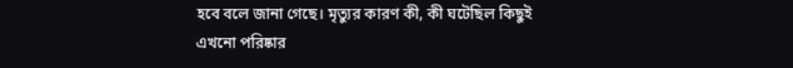হবে বলে জানা গেছে। মৃত্যুর কারণ কী, কী ঘটেছিল কিছুই এখনো পরিষ্কার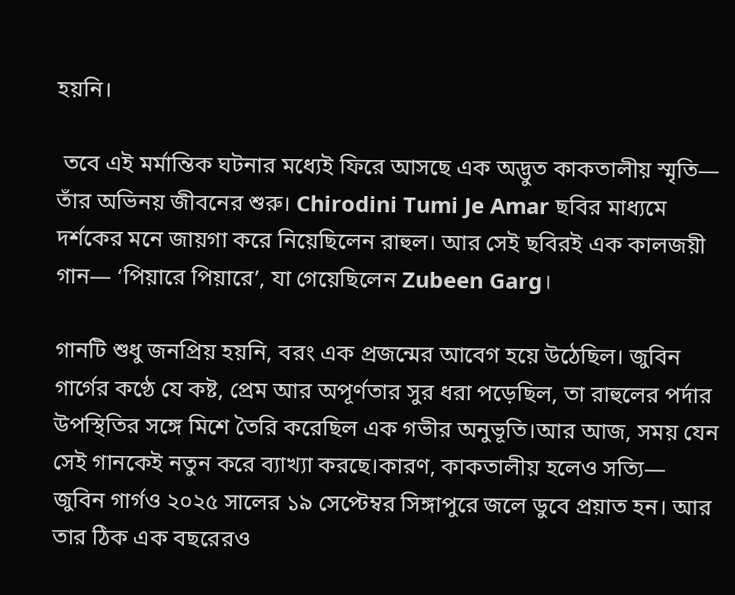হয়নি।

 তবে এই মর্মান্তিক ঘটনার মধ্যেই ফিরে আসছে এক অদ্ভুত কাকতালীয় স্মৃতি— তাঁর অভিনয় জীবনের শুরু। Chirodini Tumi Je Amar ছবির মাধ্যমে দর্শকের মনে জায়গা করে নিয়েছিলেন রাহুল। আর সেই ছবিরই এক কালজয়ী গান— ‘পিয়ারে পিয়ারে’, যা গেয়েছিলেন Zubeen Garg।

গানটি শুধু জনপ্রিয় হয়নি, বরং এক প্রজন্মের আবেগ হয়ে উঠেছিল। জুবিন গার্গের কণ্ঠে যে কষ্ট, প্রেম আর অপূর্ণতার সুর ধরা পড়েছিল, তা রাহুলের পর্দার উপস্থিতির সঙ্গে মিশে তৈরি করেছিল এক গভীর অনুভূতি।আর আজ, সময় যেন সেই গানকেই নতুন করে ব্যাখ্যা করছে।কারণ, কাকতালীয় হলেও সত্যি— জুবিন গার্গও ২০২৫ সালের ১৯ সেপ্টেম্বর সিঙ্গাপুরে জলে ডুবে প্রয়াত হন। আর তার ঠিক এক বছরেরও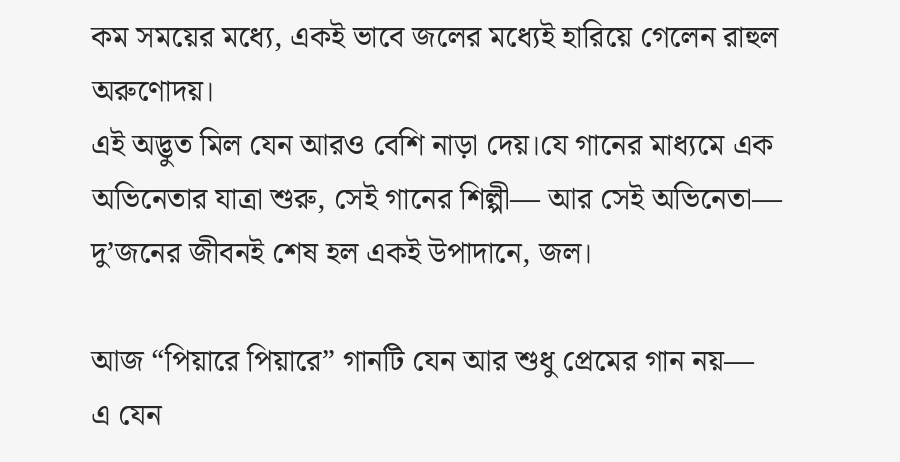কম সময়ের মধ্যে, একই ভাবে জলের মধ্যেই হারিয়ে গেলেন রাহুল অরুণোদয়।
এই অদ্ভুত মিল যেন আরও বেশি নাড়া দেয়।যে গানের মাধ্যমে এক অভিনেতার যাত্রা শুরু, সেই গানের শিল্পী— আর সেই অভিনেতা— দু’জনের জীবনই শেষ হল একই উপাদানে, জল।

আজ “পিয়ারে পিয়ারে” গানটি যেন আর শুধু প্রেমের গান নয়—
এ যেন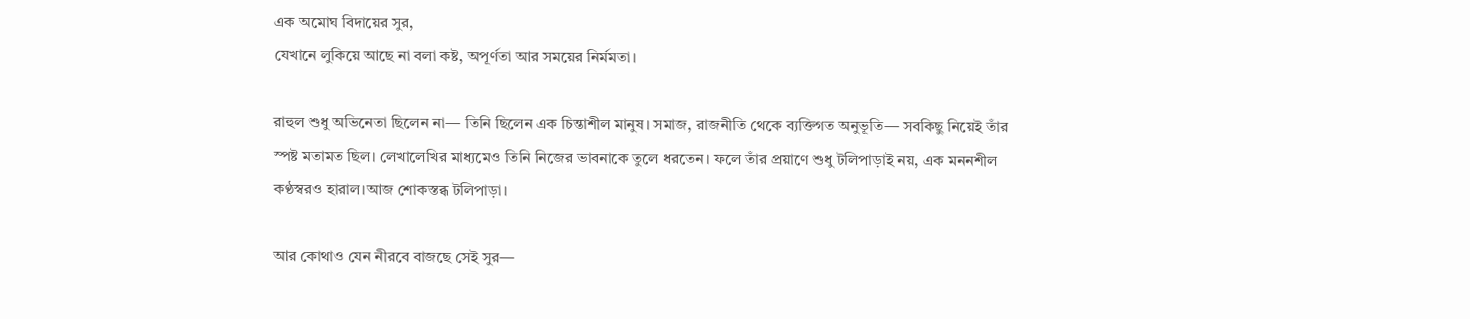এক অমোঘ বিদায়ের সুর,
যেখানে লুকিয়ে আছে না বলা কষ্ট, অপূর্ণতা আর সময়ের নির্মমতা।

রাহুল শুধু অভিনেতা ছিলেন না— তিনি ছিলেন এক চিন্তাশীল মানুষ। সমাজ, রাজনীতি থেকে ব্যক্তিগত অনুভূতি— সবকিছু নিয়েই তাঁর স্পষ্ট মতামত ছিল। লেখালেখির মাধ্যমেও তিনি নিজের ভাবনাকে তুলে ধরতেন। ফলে তাঁর প্রয়াণে শুধু টলিপাড়াই নয়, এক মননশীল কণ্ঠস্বরও হারাল।আজ শোকস্তব্ধ টলিপাড়া।

আর কোথাও যেন নীরবে বাজছে সেই সুর—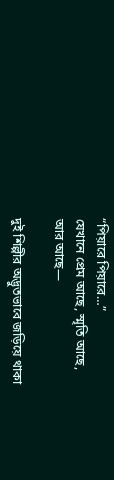“পিয়ারে পিয়ারে…”
যেখানে প্রেম আছে, স্মৃতি আছে,
আর আছে—

দুই শিল্পীর অদ্ভুতভাবে জড়িয়ে থাকা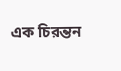এক চিরন্তন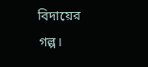বিদায়ের গল্প।